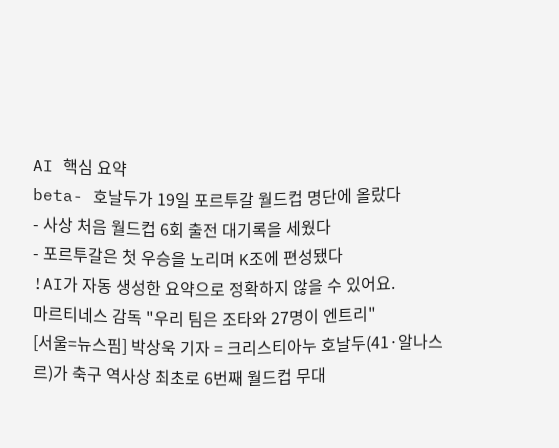AI 핵심 요약
beta- 호날두가 19일 포르투갈 월드컵 명단에 올랐다
- 사상 처음 월드컵 6회 출전 대기록을 세웠다
- 포르투갈은 첫 우승을 노리며 K조에 편성됐다
!AI가 자동 생성한 요약으로 정확하지 않을 수 있어요.
마르티네스 감독 "우리 팀은 조타와 27명이 엔트리"
[서울=뉴스핌] 박상욱 기자 = 크리스티아누 호날두(41·알나스르)가 축구 역사상 최초로 6번째 월드컵 무대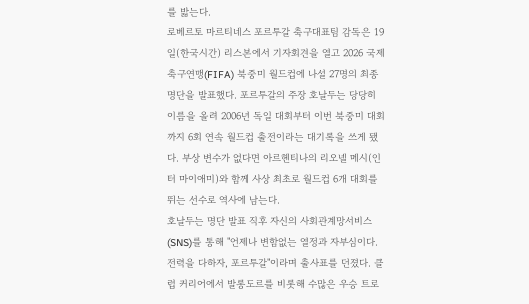를 밟는다.
로베르토 마르티네스 포르투갈 축구대표팀 감독은 19일(한국시간) 리스본에서 기자회견을 열고 2026 국제축구연맹(FIFA) 북중미 월드컵에 나설 27명의 최종 명단을 발표했다. 포르투갈의 주장 호날두는 당당히 이름을 올려 2006년 독일 대회부터 이번 북중미 대회까지 6회 연속 월드컵 출전이라는 대기록을 쓰게 됐다. 부상 변수가 없다면 아르헨티나의 리오넬 메시(인터 마이애미)와 함께 사상 최초로 월드컵 6개 대회를 뛰는 선수로 역사에 남는다.
호날두는 명단 발표 직후 자신의 사회관계망서비스(SNS)를 통해 "언제나 변함없는 열정과 자부심이다. 전력을 다하자, 포르투갈"이라며 출사표를 던졌다. 클럽 커리어에서 발롱도르를 비롯해 수많은 우승 트로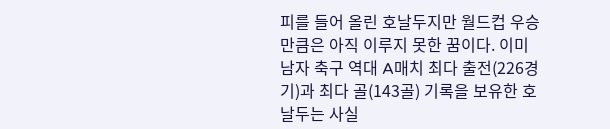피를 들어 올린 호날두지만 월드컵 우승만큼은 아직 이루지 못한 꿈이다. 이미 남자 축구 역대 A매치 최다 출전(226경기)과 최다 골(143골) 기록을 보유한 호날두는 사실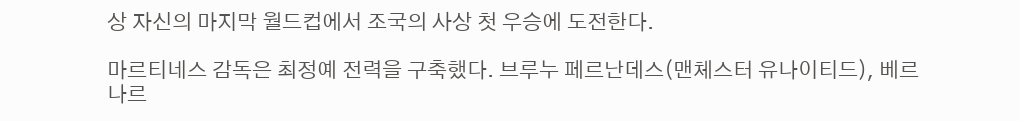상 자신의 마지막 월드컵에서 조국의 사상 첫 우승에 도전한다.

마르티네스 감독은 최정예 전력을 구축했다. 브루누 페르난데스(맨체스터 유나이티드), 베르나르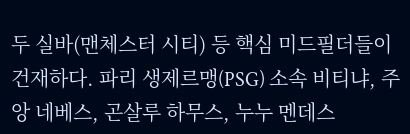두 실바(맨체스터 시티) 등 핵심 미드필더들이 건재하다. 파리 생제르맹(PSG) 소속 비티냐, 주앙 네베스, 곤살루 하무스, 누누 멘데스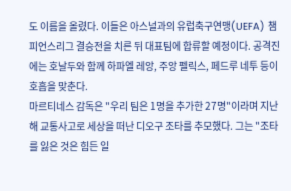도 이름을 올렸다. 이들은 아스널과의 유럽축구연맹(UEFA) 챔피언스리그 결승전을 치른 뒤 대표팀에 합류할 예정이다. 공격진에는 호날두와 함께 하파엘 레앙, 주앙 펠릭스, 페드루 네투 등이 호흡을 맞춘다.
마르티네스 감독은 "우리 팀은 1명을 추가한 27명"이라며 지난해 교통사고로 세상을 떠난 디오구 조타를 추모했다. 그는 "조타를 잃은 것은 힘든 일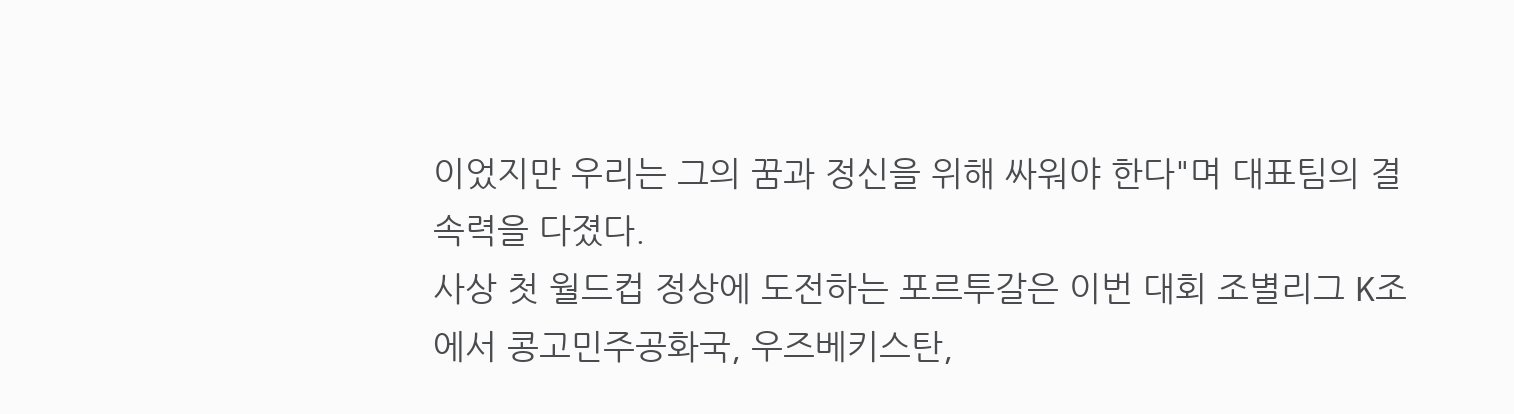이었지만 우리는 그의 꿈과 정신을 위해 싸워야 한다"며 대표팀의 결속력을 다졌다.
사상 첫 월드컵 정상에 도전하는 포르투갈은 이번 대회 조별리그 K조에서 콩고민주공화국, 우즈베키스탄,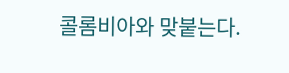콜롬비아와 맞붙는다.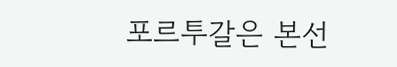포르투갈은 본선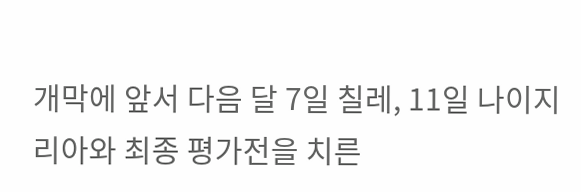개막에 앞서 다음 달 7일 칠레, 11일 나이지리아와 최종 평가전을 치른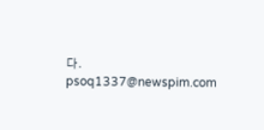다.
psoq1337@newspim.com